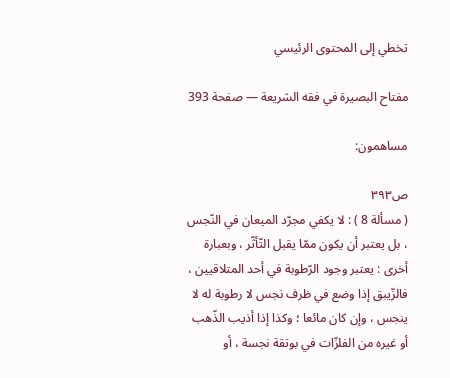تخطي إلى المحتوى الرئيسي

مفتاح البصيرة في فقه الشريعة — صفحة 393

مساهمون:

ص٣٩٣
( مسألة 8 ) : لا يكفي مجرّد الميعان في النّجس ، بل يعتبر أن يكون ممّا يقبل التّأثّر ، وبعبارة أخرى : يعتبر وجود الرّطوبة في أحد المتلاقيين ، فالزّيبق إذا وضع في ظرف نجس لا رطوبة له لا ينجس ، وإن كان مائعا ؛ وكذا إذا أذيب الذّهب أو غيره من الفلزّات في بوتقة نجسة ، أو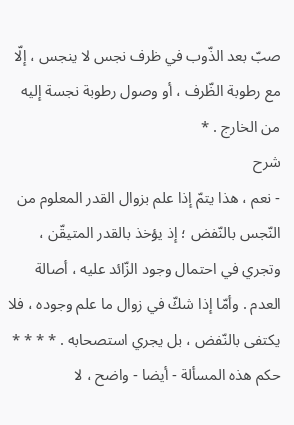صبّ بعد الذّوب في ظرف نجس لا ينجس ، إلّا مع رطوبة الظّرف ، أو وصول رطوبة نجسة إليه من الخارج . *
شرح
- نعم ، هذا يتمّ إذا علم بزوال القدر المعلوم من النّجس بالنّفض ؛ إذ يؤخذ بالقدر المتيقّن ، وتجري في احتمال وجود الزّائد عليه ، أصالة العدم . وأمّا إذا شكّ في زوال ما علم وجوده ، فلا يكتفى بالنّفض ، بل يجري استصحابه . * * * * حكم هذه المسألة - أيضا - واضح ، لا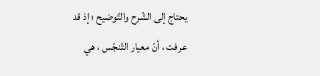يحتاج إلى الشّرح والتّوضيح ؛ إذ قد عرفت ، أنّ معيار التّنجّس ، هي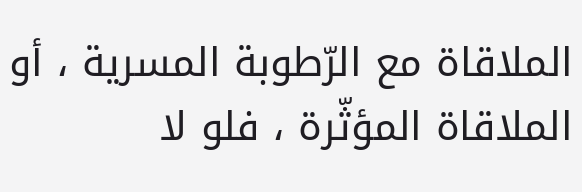الملاقاة مع الرّطوبة المسرية ، أو الملاقاة المؤثّرة ، فلو لا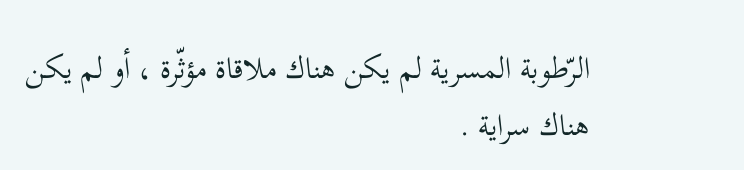الرّطوبة المسرية لم يكن هناك ملاقاة مؤثّرة ، أو لم يكن هناك سراية .